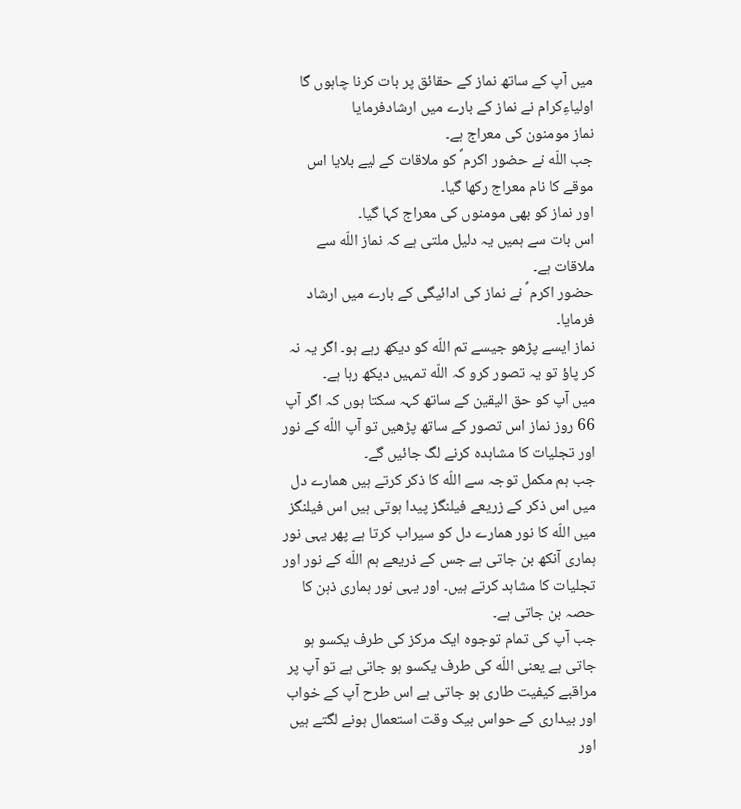میں آپ کے ساتھ نماز کے حقائق پر بات کرنا چاہوں گا اولیاءِکرام نے نماز کے بارے میں ارشادفرمایا
نماز مومنون کی معراج ہے۔
جب اللّه نے حضور اکرم ؐ کو ملاقات کے لیے بلایا اس موقے کا نام معراج رکھا گیا۔
اور نماز کو بھی مومنوں کی معراج کہا گیا۔
اس بات سے ہمیں یہ دلیل ملتی ہے کہ نماز اللّه سے ملاقات ہے۔
حضور اکرم ؐ نے نماز کی ادائیگی کے بارے میں ارشاد فرمایا۔
نماز ایسے پڑھو جیسے تم اللّه کو دیکھ رہے ہو۔ اگر یہ نہ کر پاؤ تو یہ تصور کرو کہ اللّه تمہیں دیکھ رہا ہے۔
میں آپ کو حق الیقین کے ساتھ کہہ سکتا ہوں کہ اگر آپ 66 روز نماز اس تصور کے ساتھ پڑھیں تو آپ اللّه کے نور اور تجلیات کا مشاہدہ کرنے لگ جائیں گے۔
جب ہم مکمل توجہ سے اللّه کا ذکر کرتے ہیں ھمارے دل میں اس ذکر کے زریعے فیلنگز پیدا ہوتی ہیں اس فیلنگز میں اللّه کا نور ھمارے دل کو سیراب کرتا ہے پھر یہی نور ہماری آنکھ بن جاتی ہے جس کے ذریعے ہم اللّه کے نور اور تجلیات کا مشاہد کرتے ہیں۔ اور یہی نور ہماری ذہن کا حصہ بن جاتی ہے۔
جب آپ کی تمام توجوہ ایک مرکز کی طرف یکسو ہو جاتی ہے یعنی اللّه کی طرف یکسو ہو جاتی ہے تو آپ پر مراقبے کیفیت طاری ہو جاتی ہے اس طرح آپ کے خواب اور بیداری کے حواس بیک وقت استعمال ہونے لگتے ہیں اور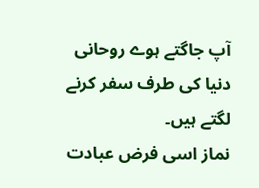آپ جاگتے ہوے روحانی دنیا کی طرف سفر کرنے لگتے ہیں۔
نماز اسی فرض عبادت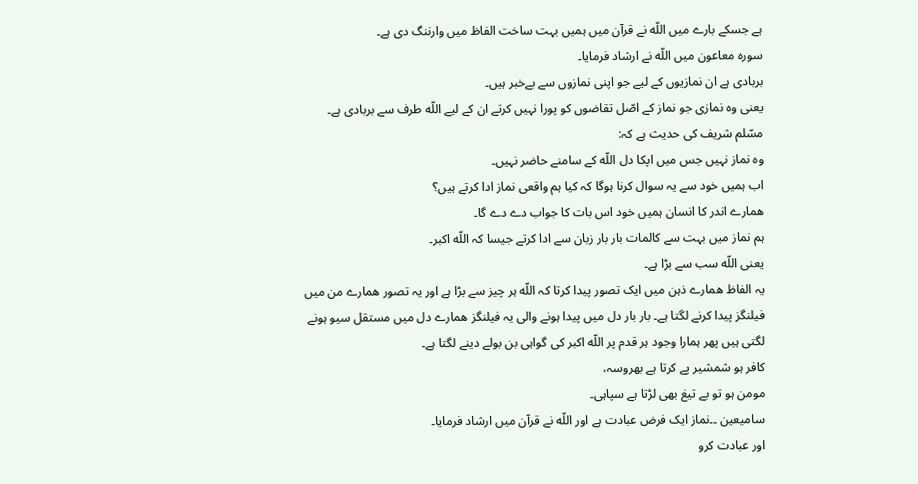ہے جسکے بارے میں اللّه نے قرآن میں ہمیں بہت ساخت الفاظ میں وارننگ دی ہے۔
سوره معاعون میں اللّه نے ارشاد فرمایا۔
بربادی ہے ان نمازیوں کے لیے جو اپنی نمازوں سے بےخبر ہیں۔
یعنی وہ نمازی جو نماز کے اصّل تقاضوں کو پورا نہیں کرتے ان کے لیے اللّه طرف سے بربادی ہے۔
مسّلم شریف کی حدیث ہے کہ:
وہ نماز نہیں جس میں اپکا دل اللّه کے سامنے حاضر نہیں۔
اب ہمیں خود سے یہ سوال کرنا ہوگا کہ کیا ہم واقعی نماز ادا کرتے ہیں؟
ھمارے اندر کا انسان ہمیں خود اس بات کا جواب دے دے گا۔
ہم نماز میں بہت سے كالمات بار بار زبان سے ادا کرتے جیسا کہ اللّه اکبر۔
یعنی اللّه سب سے بڑا ہے۔
یہ الفاظ ھمارے ذہن میں ایک تصور پیدا کرتا کہ اللّه ہر چیز سے بڑا ہے اور یہ تصور ھمارے من میں فیلنگز پیدا کرنے لگتا ہے۔ بار بار دل میں پیدا ہونے والی یہ فیلنگز ھمارے دل میں مستقل سیو ہونے لگتی ہیں پھر ہمارا وجود ہر قدم پر اللّه اکبر کی گواہی بن بولے دینے لگتا ہے۔
کافر ہو شمشیر پے کرتا ہے بھروسہ،
مومن ہو تو بے تیغ بھی لڑتا ہے سپاہی۔
سامیعین ۔۔نماز ایک فرض عبادت ہے اور اللّه نے قرآن میں ارشاد فرمایا۔
اور عبادت کرو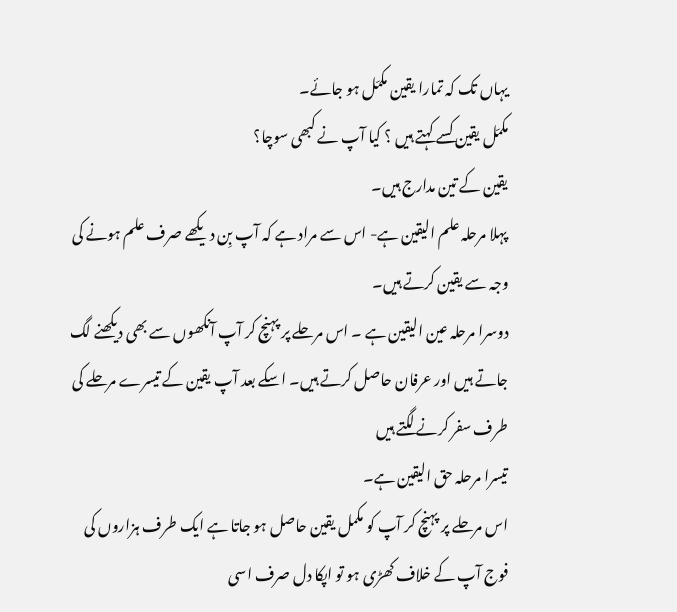یہاں تک کہ تمارا یقین مکمّل ہو جائے۔
مکمّل یقین کسے کہتے ہیں ؟ کیا آپ نے کبھی سوچا؟
یقین کے تین مدارج ہیں۔
پہلا مرحلہ علم الیقین ہے- اس سے مراد ہے کہ آپ بِن دیکھے صرف علم ہونے کی وجہ سے یقین کرتے ہیں۔
دوسرا مرحلہ عین الیقین ہے ۔ اس مرحلے پر پہنچ کر آپ آنکھوں سے بھی دیکھنے لگ جاتے ہیں اور عرفان حاصل کرتے ہیں۔ اسکے بعد آپ یقین کے تیسرے مرحلے کی طرف سفر کرنے لگتے ہیں
تیسرا مرحلہ حق الیقین ہے۔
اس مرحلے پر پہنچ کر آپ کو مکمل یقین حاصل ہو جاتا ہے ایک طرف ہزاروں کی فوج آپ کے خلاف کھڑی ہو تو اپکا دل صرف اسی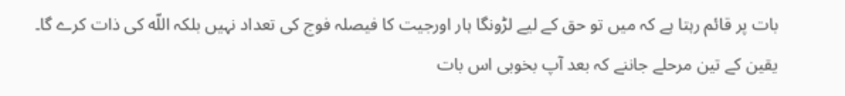بات پر قائم رہتا ہے کہ میں تو حق کے لیے لڑونگا ہار اورجیت کا فیصلہ فوج کی تعداد نہیں بلکہ اللّه کی ذات کرے گا۔
یقین کے تین مرحلے جاننے کہ بعد آپ بخوبی اس بات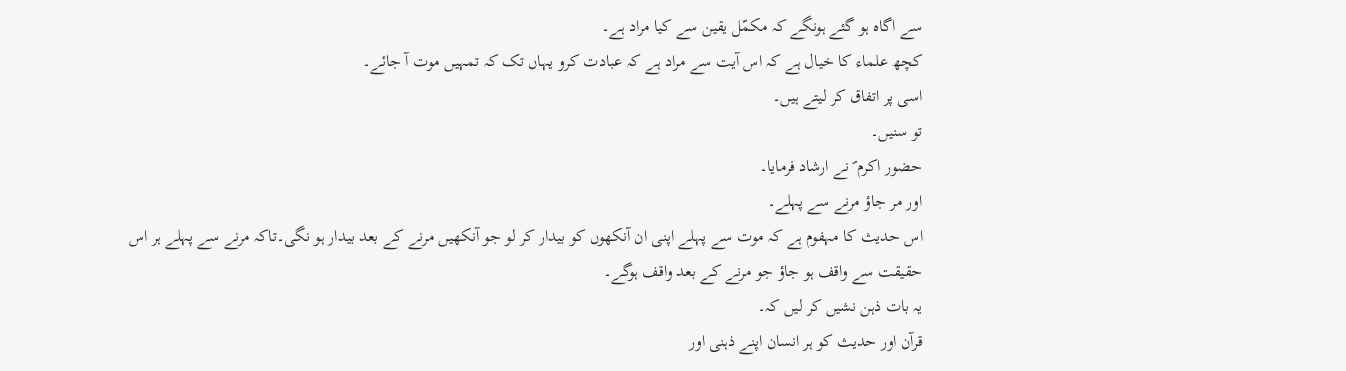سے اگاہ ہو گئے ہونگے کہ مکمّل یقین سے کیا مراد ہے۔
کچھ علماء کا خیال ہے کہ اس آیت سے مراد ہے کہ عبادت کرو یہاں تک کہ تمہیں موت آ جائے۔
اسی پر اتفاق کر لیتے ہیں۔
تو سنیں۔
حضور اکرم ؐ نے ارشاد فرمایا۔
اور مر جاؤ مرنے سے پہلے۔
اس حدیث کا مہفوم ہے کہ موت سے پہلے اپنی ان آنکھوں کو بیدار کر لو جو آنکھیں مرنے کے بعد بیدار ہو نگی۔تاکہ مرنے سے پہلے ہر اس حقیقت سے واقف ہو جاؤ جو مرنے کے بعد واقف ہوگے۔
یہ بات ذہن نشیں کر لیں کہ۔
قرآن اور حدیث کو ہر انسان اپنے ذہنی اور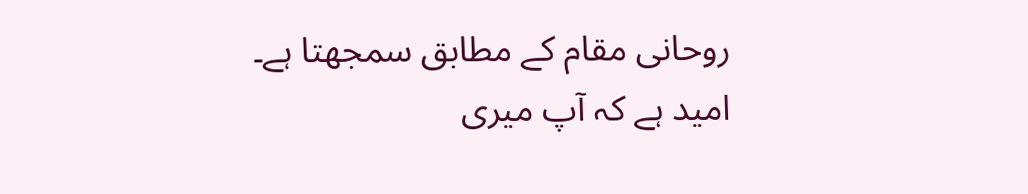روحانی مقام کے مطابق سمجھتا ہے۔
امید ہے کہ آپ میری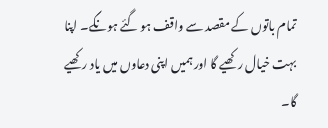تمام باتوں کے مقصد سے واقف ہو گئے ہونگے۔ اپنا بہت خیال رکھیے گا اور ہمیں اپنی دعاوں میں یاد رکھیے گا۔